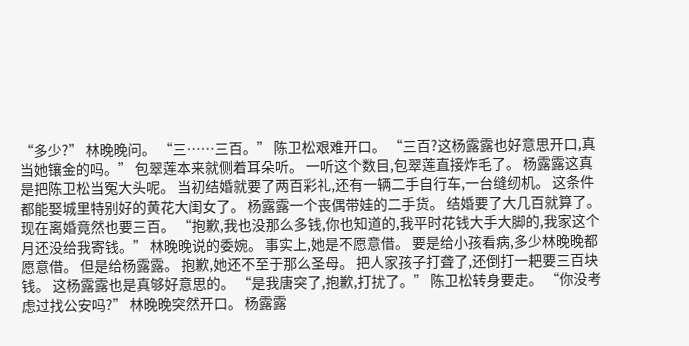“多少?” 林晚晚问。 “三……三百。” 陈卫松艰难开口。 “三百?这杨露露也好意思开口,真当她镶金的吗。” 包翠莲本来就侧着耳朵听。 一听这个数目,包翠莲直接炸毛了。 杨露露这真是把陈卫松当冤大头呢。 当初结婚就要了两百彩礼,还有一辆二手自行车,一台缝纫机。 这条件都能娶城里特别好的黄花大闺女了。 杨露露一个丧偶带娃的二手货。 结婚要了大几百就算了。 现在离婚竟然也要三百。 “抱歉,我也没那么多钱,你也知道的,我平时花钱大手大脚的,我家这个月还没给我寄钱。” 林晚晚说的委婉。 事实上,她是不愿意借。 要是给小孩看病,多少林晚晚都愿意借。 但是给杨露露。 抱歉,她还不至于那么圣母。 把人家孩子打聋了,还倒打一耙要三百块钱。 这杨露露也是真够好意思的。 “是我唐突了,抱歉,打扰了。” 陈卫松转身要走。 “你没考虑过找公安吗?” 林晚晚突然开口。 杨露露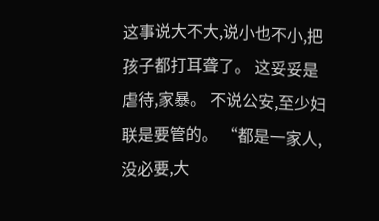这事说大不大,说小也不小,把孩子都打耳聋了。 这妥妥是虐待,家暴。 不说公安,至少妇联是要管的。 “都是一家人,没必要,大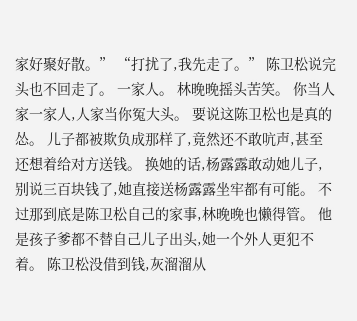家好聚好散。” “打扰了,我先走了。” 陈卫松说完头也不回走了。 一家人。 林晚晚摇头苦笑。 你当人家一家人,人家当你冤大头。 要说这陈卫松也是真的怂。 儿子都被欺负成那样了,竟然还不敢吭声,甚至还想着给对方送钱。 换她的话,杨露露敢动她儿子,别说三百块钱了,她直接送杨露露坐牢都有可能。 不过那到底是陈卫松自己的家事,林晚晚也懒得管。 他是孩子爹都不替自己儿子出头,她一个外人更犯不着。 陈卫松没借到钱,灰溜溜从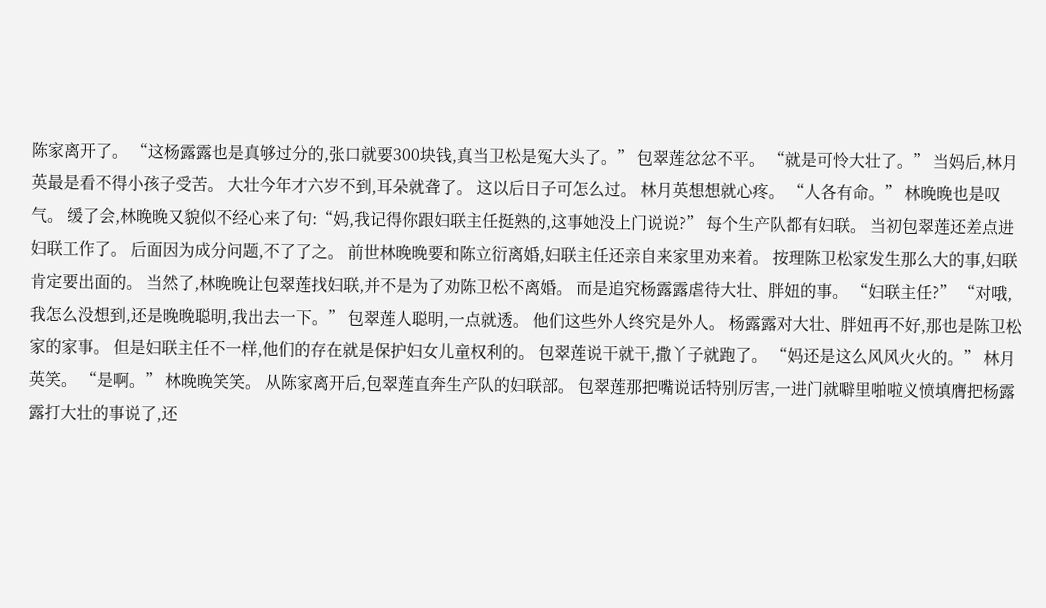陈家离开了。 “这杨露露也是真够过分的,张口就要300块钱,真当卫松是冤大头了。” 包翠莲忿忿不平。 “就是可怜大壮了。” 当妈后,林月英最是看不得小孩子受苦。 大壮今年才六岁不到,耳朵就聋了。 这以后日子可怎么过。 林月英想想就心疼。 “人各有命。” 林晚晚也是叹气。 缓了会,林晚晚又貌似不经心来了句:“妈,我记得你跟妇联主任挺熟的,这事她没上门说说?” 每个生产队都有妇联。 当初包翠莲还差点进妇联工作了。 后面因为成分问题,不了了之。 前世林晚晚要和陈立衍离婚,妇联主任还亲自来家里劝来着。 按理陈卫松家发生那么大的事,妇联肯定要出面的。 当然了,林晚晚让包翠莲找妇联,并不是为了劝陈卫松不离婚。 而是追究杨露露虐待大壮、胖妞的事。 “妇联主任?” “对哦,我怎么没想到,还是晚晚聪明,我出去一下。” 包翠莲人聪明,一点就透。 他们这些外人终究是外人。 杨露露对大壮、胖妞再不好,那也是陈卫松家的家事。 但是妇联主任不一样,他们的存在就是保护妇女儿童权利的。 包翠莲说干就干,撒丫子就跑了。 “妈还是这么风风火火的。” 林月英笑。 “是啊。” 林晚晚笑笑。 从陈家离开后,包翠莲直奔生产队的妇联部。 包翠莲那把嘴说话特别厉害,一进门就噼里啪啦义愤填膺把杨露露打大壮的事说了,还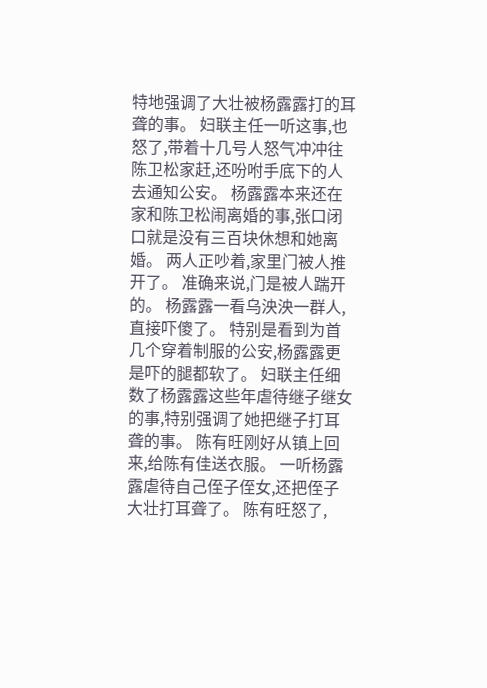特地强调了大壮被杨露露打的耳聋的事。 妇联主任一听这事,也怒了,带着十几号人怒气冲冲往陈卫松家赶,还吩咐手底下的人去通知公安。 杨露露本来还在家和陈卫松闹离婚的事,张口闭口就是没有三百块休想和她离婚。 两人正吵着,家里门被人推开了。 准确来说,门是被人踹开的。 杨露露一看乌泱泱一群人,直接吓傻了。 特别是看到为首几个穿着制服的公安,杨露露更是吓的腿都软了。 妇联主任细数了杨露露这些年虐待继子继女的事,特别强调了她把继子打耳聋的事。 陈有旺刚好从镇上回来,给陈有佳送衣服。 一听杨露露虐待自己侄子侄女,还把侄子大壮打耳聋了。 陈有旺怒了,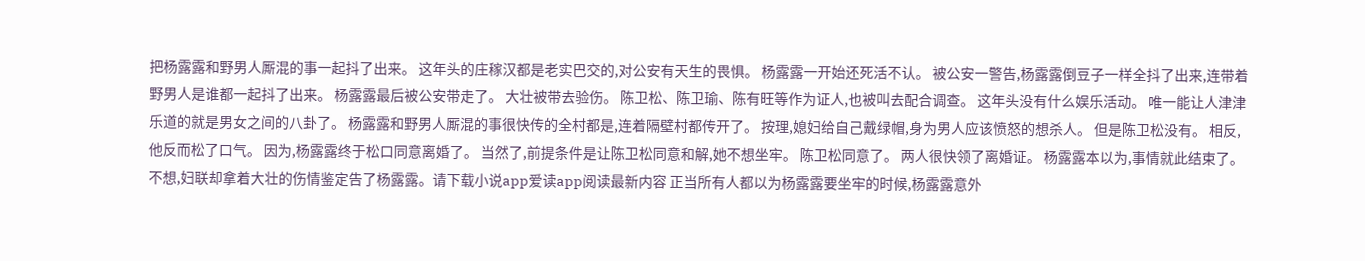把杨露露和野男人厮混的事一起抖了出来。 这年头的庄稼汉都是老实巴交的,对公安有天生的畏惧。 杨露露一开始还死活不认。 被公安一警告,杨露露倒豆子一样全抖了出来,连带着野男人是谁都一起抖了出来。 杨露露最后被公安带走了。 大壮被带去验伤。 陈卫松、陈卫瑜、陈有旺等作为证人,也被叫去配合调查。 这年头没有什么娱乐活动。 唯一能让人津津乐道的就是男女之间的八卦了。 杨露露和野男人厮混的事很快传的全村都是,连着隔壁村都传开了。 按理,媳妇给自己戴绿帽,身为男人应该愤怒的想杀人。 但是陈卫松没有。 相反,他反而松了口气。 因为,杨露露终于松口同意离婚了。 当然了,前提条件是让陈卫松同意和解,她不想坐牢。 陈卫松同意了。 两人很快领了离婚证。 杨露露本以为,事情就此结束了。 不想,妇联却拿着大壮的伤情鉴定告了杨露露。请下载小说app爱读app阅读最新内容 正当所有人都以为杨露露要坐牢的时候,杨露露意外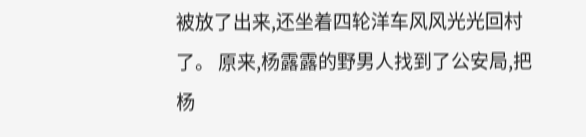被放了出来,还坐着四轮洋车风风光光回村了。 原来,杨露露的野男人找到了公安局,把杨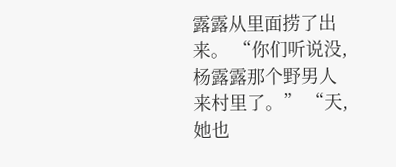露露从里面捞了出来。 “你们听说没,杨露露那个野男人来村里了。” “天,她也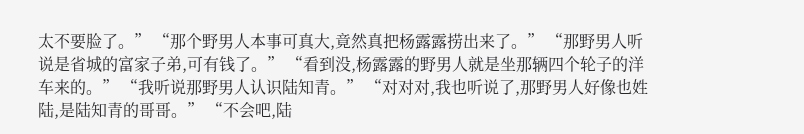太不要脸了。” “那个野男人本事可真大,竟然真把杨露露捞出来了。” “那野男人听说是省城的富家子弟,可有钱了。” “看到没,杨露露的野男人就是坐那辆四个轮子的洋车来的。” “我听说那野男人认识陆知青。” “对对对,我也听说了,那野男人好像也姓陆,是陆知青的哥哥。” “不会吧,陆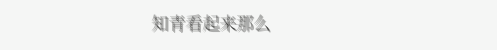知青看起来那么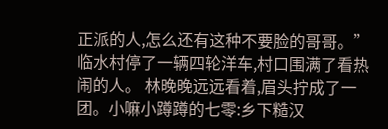正派的人,怎么还有这种不要脸的哥哥。” 临水村停了一辆四轮洋车,村口围满了看热闹的人。 林晚晚远远看着,眉头拧成了一团。小嘛小蹲蹲的七零:乡下糙汉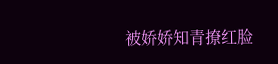被娇娇知青撩红脸